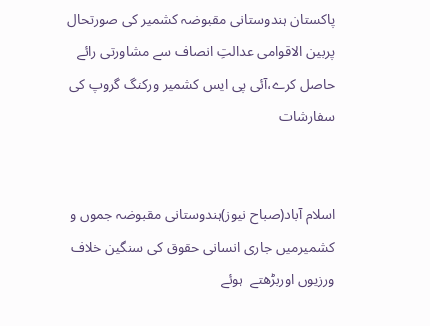پاکستان ہندوستانی مقبوضہ کشمیر کی صورتحال پربین الاقوامی عدالتِ انصاف سے مشاورتی رائے حاصل کرے،آئی پی ایس کشمیر ورکنگ گروپ کی سفارشات


اسلام آباد(صباح نیوز)ہندوستانی مقبوضہ جموں و کشمیرمیں جاری انسانی حقوق کی سنگین خلاف ورزیوں اوربڑھتے  ہوئے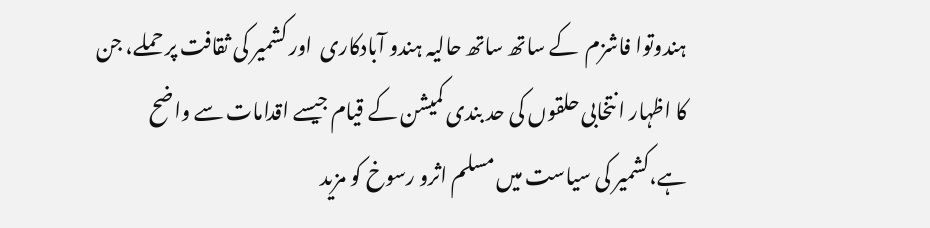ہندوتوا فاشزم  کے ساتھ ساتھ حالیہ ہندو آبادکاری  اور کشمیر کی ثقافت پر حملے، جن کا اظہار انتخابی حلقوں کی حد بندی کمیشن کے قیام جیسے اقدامات سے واضح ہے،کشمیر کی سیاست میں مسلم اثرو رسوخ کو مزید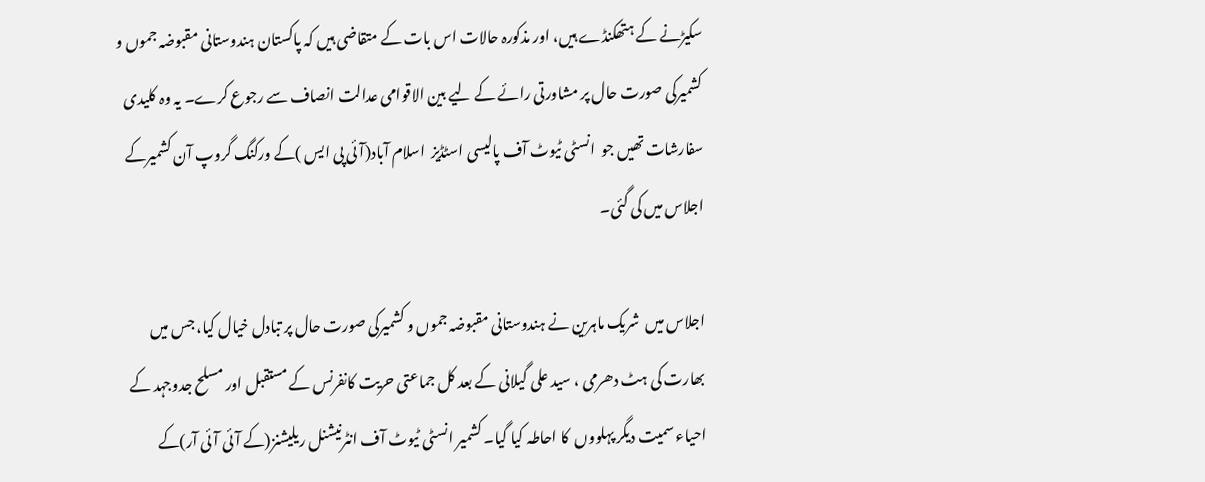سکیڑنے کے ہتھکنڈے ہیں، اور مذکورہ حالات اس بات کے متقاضی ہیں کہ پاکستان ہندوستانی مقبوضہ جموں و کشمیرکی صورت حال پر مشاورتی رائے کے لیے بین الاقوامی عدالت انصاف سے رجوع کرے۔ یہ وہ کلیدی سفارشات تھیں جو  انسٹی ٹیوٹ آف پالیسی اسٹڈیز  اسلام آباد(آئی پی ایس )کے ورکنگ گروپ آن کشمیرکے اجلاس میں کی گئی۔

اجلاس میں  شریک ماہرین نے ہندوستانی مقبوضہ جموں و کشمیرکی صورت حال پر تبادل خیال کیا، جس میں بھارت کی ہٹ دھرمی ، سید علی گیلانی کے بعد کل جماعتی حریت کانفرنس کے مستقبل اور مسلح جدوجہد کے احیاء سمیت دیگر پہلووں  کا احاطہ کیا گیا۔ کشمیر انسٹی ٹیوٹ آف انٹرنیشنل ریلیشنز(کے آئی آئی آر)کے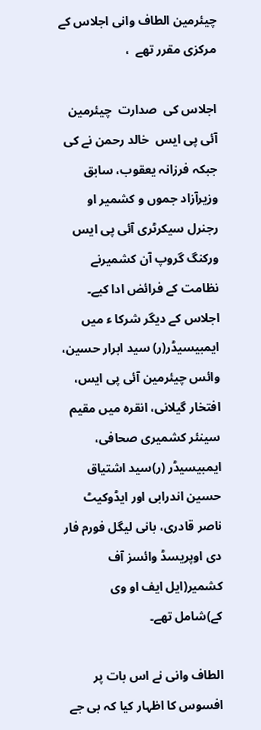چیئرمین الطاف وانی اجلاس کے مرکزی مقرر تھے  ،

اجلاس کی  صدارت  چیئرمین آئی پی ایس  خالد رحمن نے کی جبکہ فرزانہ یعقوب، سابق وزیرآزاد جموں و کشمیر او رجنرل سیکرٹری آئی پی ایس ورکنگ گروپ آن کشمیرنے  نظامت کے فرائض ادا کیے۔ اجلاس کے دیگر شرکا ء میں ایمبیسیڈر(ر) سید ابرار حسین، وائس چیئرمین آئی پی ایس، افتخار گیلانی، انقرہ میں مقیم سینئر کشمیری صحافی، ایمبیسیڈر (ر)سید اشتیاق حسین اندرابی اور ایڈوکیٹ ناصر قادری، بانی لیگل فورم فار دی اوپریسڈ وائسز آف کشمیر(ایل ایف او وی کے)شامل تھے۔

الطاف وانی نے اس بات پر افسوس کا اظہار کیا کہ بی جے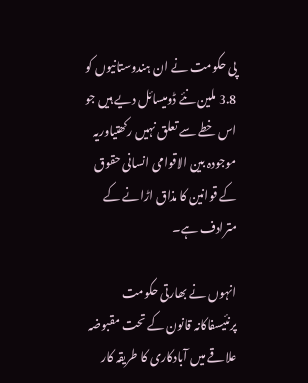پی حکومت نے ان ہندوستانیوں کو 3.8 ملین نئے ڈومیسائل دیے ہیں جو اس خطے سے تعلق نہیں رکھتیاوریہ موجودہ بین الاقوامی انسانی حقوق کے قوانین کا مذاق اڑانے کے مترادف ہے۔

انہوں نے بھارتی حکومت پرنئیسفاکانہ قانون کے تحت مقبوضہ علاقے میں آبادکاری کا طریقہ کار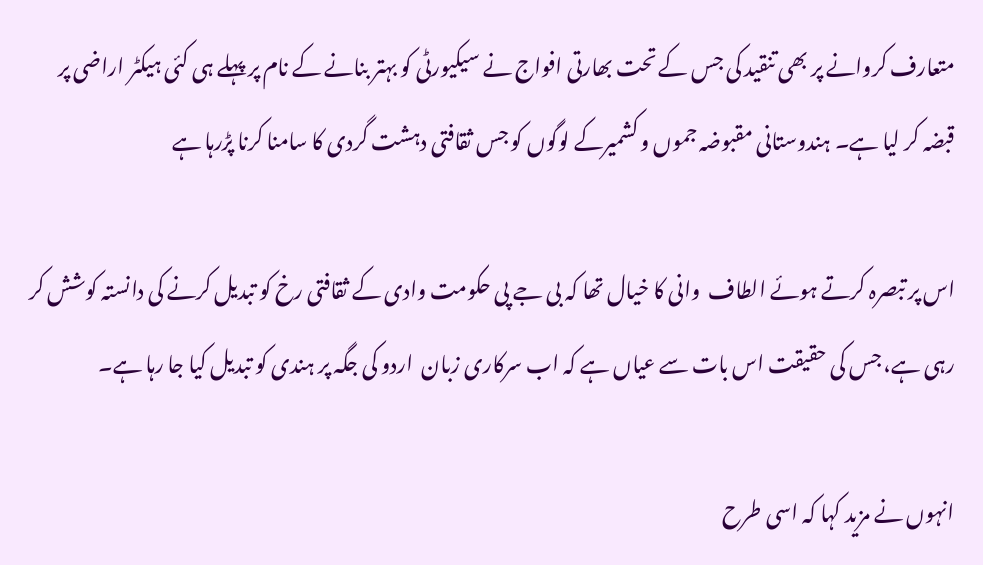متعارف کروانے پر بھی تنقید کی جس کے تحت بھارتی افواج نے سیکیورٹی کو بہتر بنانے کے نام پر پہلے ہی کئی ہیکٹر اراضی پر قبضہ کر لیا ہے۔ ہندوستانی مقبوضہ جموں و کشمیرکے لوگوں کو جس ثقافتی دہشت گردی کا سامنا کرنا پڑرہا ہے

اس پر تبصرہ کرتے ہوئے الطاف  وانی کا خیال تھا کہ بی جے پی حکومت وادی کے ثقافتی رخ کو تبدیل کرنے کی دانستہ کوشش کر رہی ہے، جس کی حقیقت اس بات سے عیاں ہے کہ اب سرکاری زبان  اردو کی جگہ پر ہندی کو تبدیل کیا جا رہا ہے۔

انہوں نے مزید کہا کہ اسی طرح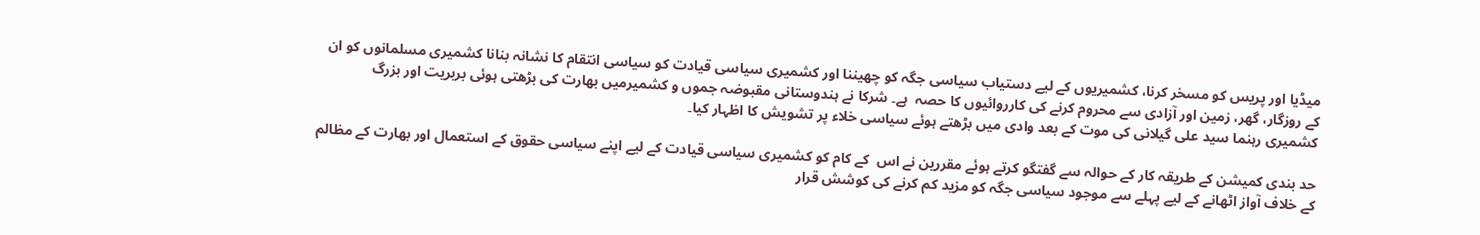میڈیا اور پریس کو مسخر کرنا، کشمیریوں کے لیے دستیاب سیاسی جگہ کو چھیننا اور کشمیری سیاسی قیادت کو سیاسی انتقام کا نشانہ بنانا کشمیری مسلمانوں کو ان کے روزگار، گھر، زمین اور آزادی سے محروم کرنے کی کارروائیوں کا حصہ  ہے۔ شرکا نے ہندوستانی مقبوضہ جموں و کشمیرمیں بھارت کی بڑھتی ہوئی بربریت اور بزرگ کشمیری رہنما سید علی گیلانی کی موت کے بعد وادی میں بڑھتے ہوئے سیاسی خلاء پر تشویش کا اظہار کیا۔

حد بندی کمیشن کے طریقہ کار کے حوالہ سے گفتگو کرتے ہوئے مقررین نے اس  کے کام کو کشمیری سیاسی قیادت کے لیے اپنے سیاسی حقوق کے استعمال اور بھارت کے مظالم کے خلاف آواز اٹھانے کے لیے پہلے سے موجود سیاسی جگہ کو مزید کم کرنے کی کوشش قرار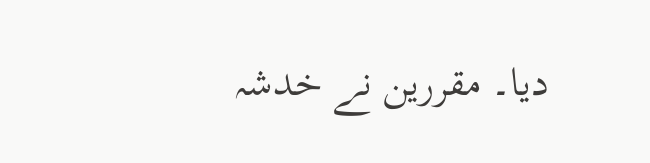دیا۔ مقررین نے خدشہ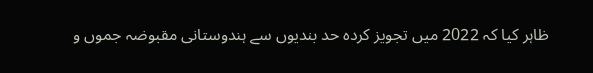ظاہر کیا کہ 2022 میں تجویز کردہ حد بندیوں سے ہندوستانی مقبوضہ جموں و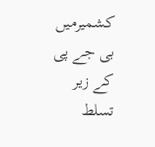کشمیرمیں  بی جے پی کے زیر تسلط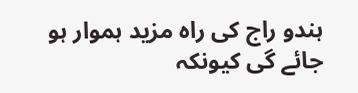ہندو راج کی راہ مزید ہموار ہو جائے گی کیونکہ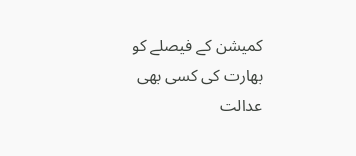کمیشن کے فیصلے کو بھارت کی کسی بھی عدالت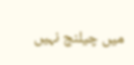میں چیلنج نہیں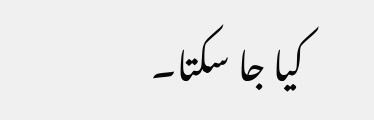کیا جا سکتا۔